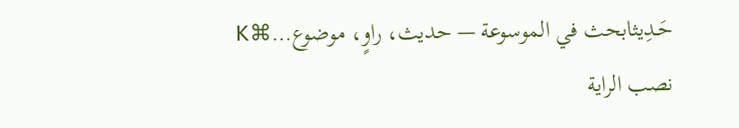حَـدِيثابحث في الموسوعة — حديث، راوٍ، موضوع…⌘K
نصب الراية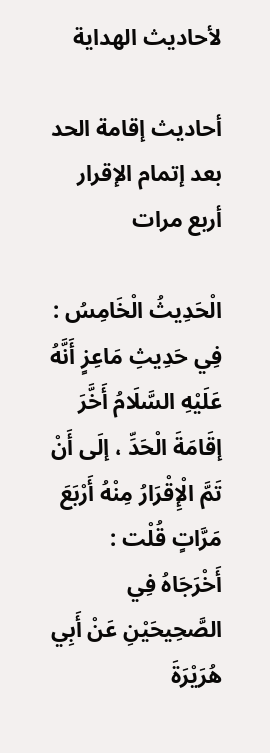لأحاديث الهداية

أحاديث إقامة الحد بعد إتمام الإقرار أربع مرات

الْحَدِيثُ الْخَامِسُ : فِي حَدِيثِ مَاعِزٍ أَنَّهُ عَلَيْهِ السَّلَامُ أَخَّرَ إقَامَةَ الْحَدِّ ، إلَى أَنْ تَمَّ الْإِقْرَارُ مِنْهُ أَرْبَعَ مَرَّاتٍ قُلْت : أَخْرَجَاهُ فِي الصَّحِيحَيْنِ عَنْ أَبِي هُرَيْرَةَ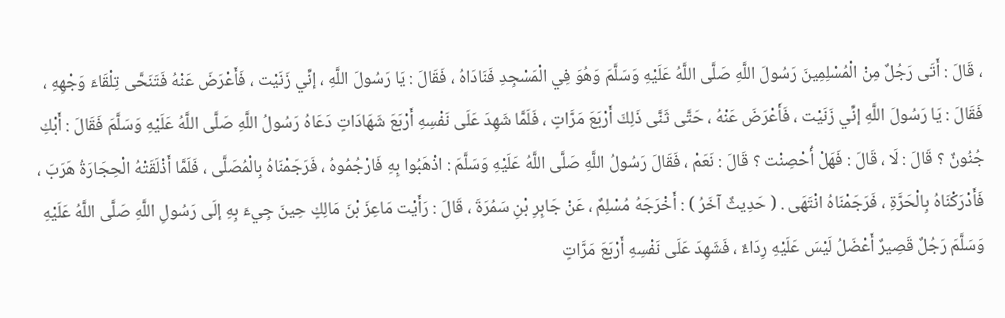، قَالَ : أَتَى رَجُلٌ مِنْ الْمُسْلِمِينَ رَسُولَ اللَّهِ صَلَّى اللَّهُ عَلَيْهِ وَسَلَّمَ وَهُوَ فِي الْمَسْجِدِ فَنَادَاهُ ، فَقَالَ : يَا رَسُولَ اللَّهِ ، إنِّي زَنَيْت ، فَأَعْرَضَ عَنْهُ فَتَنَحَّى تِلْقَاءَ وَجْهِهِ ، فَقَالَ : يَا رَسُولَ اللَّهِ إنِّي زَنَيْت ، فَأَعْرَضَ عَنْهُ ، حَتَّى ثَنَّى ذَلِكَ أَرْبَعَ مَرَّاتٍ ، فَلَمَّا شَهِدَ عَلَى نَفْسِهِ أَرْبَعَ شَهَادَاتٍ دَعَاهُ رَسُولُ اللَّهِ صَلَّى اللَّهُ عَلَيْهِ وَسَلَّمَ فَقَالَ : أَبْكِ جُنُونٌ ؟ قَالَ : لَا ، قَالَ : فَهَلْ أُحْصِنْت ؟ قَالَ : نَعَمْ ، فَقَالَ رَسُولُ اللَّهِ صَلَّى اللَّهُ عَلَيْهِ وَسَلَّمَ : اذْهَبُوا بِهِ فَارْجُمُوهُ ، فَرَجَمْنَاهُ بِالْمُصَلَّى ، فَلَمَّا أَذْلَقَتْهُ الْحِجَارَةُ هَرَبَ ، فَأَدْرَكْنَاهُ بِالْحَرَّةِ ، فَرَجَمْنَاهُ انْتَهَى . ( حَدِيثٌ آخَرُ ) : أَخْرَجَهُ مُسْلِمٌ ، عَنْ جَابِرِ بْنِ سَمُرَةَ ، قَالَ : رَأَيْت مَاعِزَ بْنَ مَالِكٍ حِينَ جِيءَ بِهِ إلَى رَسُولِ اللَّهِ صَلَّى اللَّهُ عَلَيْهِ وَسَلَّمَ رَجُلٌ قَصِيرٌ أَعْضَلُ لَيْسَ عَلَيْهِ رِدَاءٌ ، فَشَهِدَ عَلَى نَفْسِهِ أَرْبَعَ مَرَّاتٍ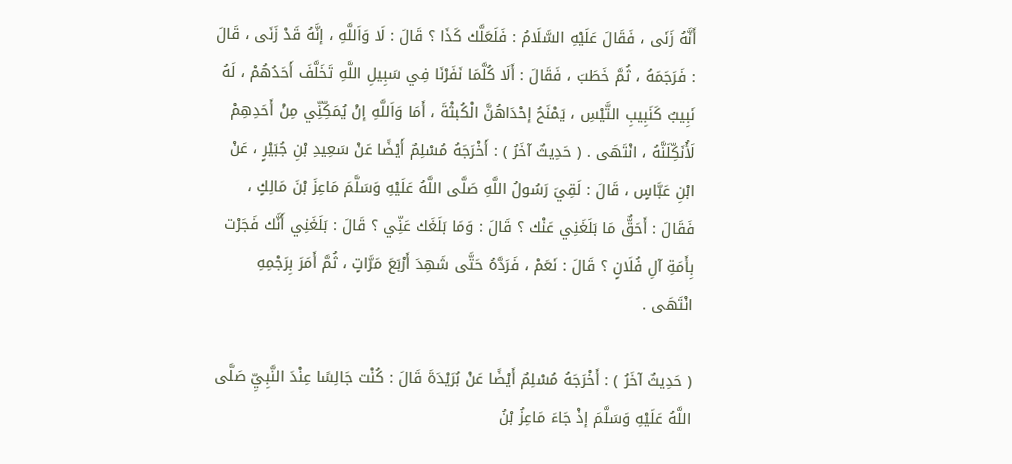أَنَّهُ زَنَى ، فَقَالَ عَلَيْهِ السَّلَامُ : فَلَعَلَّك كَذَا ؟ قَالَ : لَا وَاَللَّهِ ، إنَّهُ قَدْ زَنَى ، قَالَ : فَرَجَمَهُ ، ثُمَّ خَطَبَ ، فَقَالَ : أَلَا كُلَّمَا نَفَرْنَا فِي سَبِيلِ اللَّهِ تَخَلَّفَ أَحَدُهُمْ ، لَهُ نَبِيبٌ كَنَبِيبِ التَّيْسِ ، يَمْنَحُ إحْدَاهُنَّ الْكُبثْةَ ، أَمَا وَاَللَّهِ إنْ يُمَكِّنِّي مِنْ أَحَدِهِمْ لَأُنَكِّلَنَّهُ ، انْتَهَى . ( حَدِيثٌ آخَرُ ) : أَخْرَجَهُ مُسْلِمٌ أَيْضًا عَنْ سَعِيدِ بْنِ جُبَيْرٍ ، عَنْ ابْنِ عَبَّاسٍ ، قَالَ : لَقِيَ رَسُولُ اللَّهِ صَلَّى اللَّهُ عَلَيْهِ وَسَلَّمَ مَاعِزَ بْنَ مَالِكٍ ، فَقَالَ : أَحَقٌّ مَا بَلَغَنِي عَنْك ؟ قَالَ : وَمَا بَلَغَك عَنِّي ؟ قَالَ : بَلَغَنِي أَنَّك فَجَرْت بِأَمَةِ آلِ فُلَانٍ ؟ قَالَ : نَعَمْ ، فَرَدَّهُ حَتَّى شَهِدَ أَرْبَعَ مَرَّاتٍ ، ثُمَّ أَمَرَ بِرَجْمِهِ انْتَهَى .

( حَدِيثٌ آخَرُ ) : أَخْرَجَهُ مُسْلِمٌ أَيْضًا عَنْ بُرَيْدَةَ قَالَ : كُنْت جَالِسًا عِنْدَ النَّبِيِّ صَلَّى اللَّهُ عَلَيْهِ وَسَلَّمَ إذْ جَاءَ مَاعِزُ بْنُ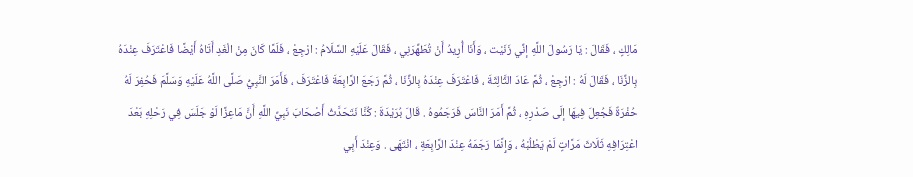مَالِكٍ ، فَقَالَ : يَا رَسُولَ اللَّهِ إنِّي زَنَيْت ، وَأَنَا أُرِيدُ أَنْ تُطَهِّرَنِي ، فَقَالَ عَلَيْهِ السَّلَامُ : ارْجِعْ ، فَلَمَّا كَانَ مِنْ الْغَدِ أَتَاهُ أَيْضًا فَاعْتَرَفَ عِنْدَهُ بِالزِّنَا ، فَقَالَ لَهُ : ارْجِعْ ، ثُمَّ عَادَ الثَّالِثَةَ ، فَاعْتَرَفَ عِنْدَهُ بِالزِّنَا ، ثُمَّ رَجَعَ الرَّابِعَةَ فَاعْتَرَفَ ، فَأَمَرَ النَّبِيُّ صَلَّى اللَّهُ عَلَيْهِ وَسَلَّمَ فَحُفِرَ لَهُ حُفْرَةٌ فَجُعِلَ فِيهَا إلَى صَدْرِهِ ، ثُمَّ أَمَرَ النَّاسَ فَرَجَمُوهُ . قَالَ بُرَيْدَةَ : كُنَّا نَتَحَدَّثُ أَصْحَابَ نَبِيِّ اللَّهِ أَنَّ مَاعِزًا لَوْ جَلَسَ فِي رَحْلِهِ بَعْدَ اعْتِرَافِهِ ثَلَاثَ مَرَّاتٍ لَمْ يَطْلُبْهُ ، وَإِنَّمَا رَجَمَهُ عِنْدَ الرَّابِعَةِ ، انْتَهَى . وَعِنْدَ أَبِي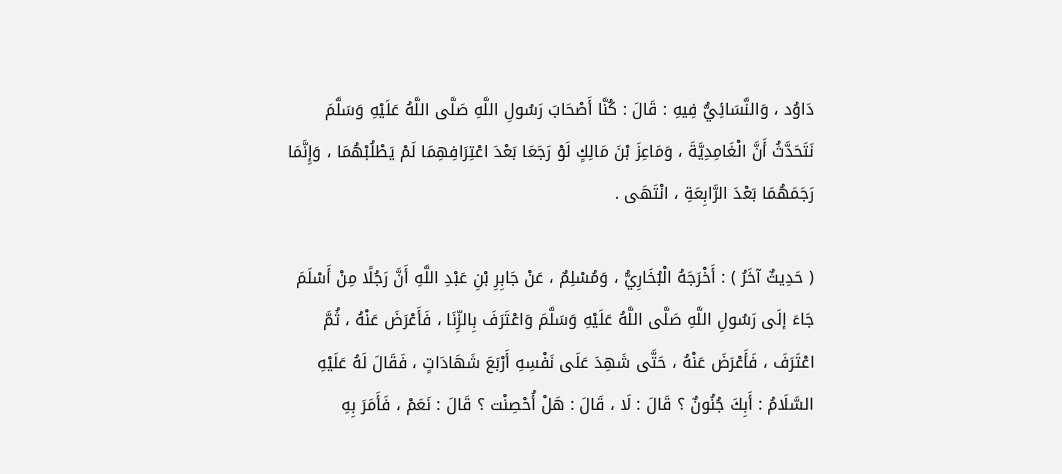دَاوُد ، وَالنَّسَائِيُّ فِيهِ : قَالَ : كُنَّا أَصْحَابَ رَسُولِ اللَّهِ صَلَّى اللَّهُ عَلَيْهِ وَسَلَّمَ نَتَحَدَّثُ أَنَّ الْغَامِدِيَّةَ ، وَمَاعِزَ بْنَ مَالِكٍ لَوْ رَجَعَا بَعْدَ اعْتِرَافِهِمَا لَمْ يَطْلُبْهُمَا ، وَإِنَّمَا رَجَمَهُمَا بَعْدَ الرَّابِعَةِ ، انْتَهَى .

( حَدِيثٌ آخَرُ ) : أَخْرَجَهُ الْبُخَارِيُّ ، وَمُسْلِمٌ ، عَنْ جَابِرِ بْنِ عَبْدِ اللَّهِ أَنَّ رَجُلًا مِنْ أَسْلَمَ جَاءَ إلَى رَسُولِ اللَّهِ صَلَّى اللَّهُ عَلَيْهِ وَسَلَّمَ وَاعْتَرَفَ بِالزِّنَا ، فَأَعْرَضَ عَنْهُ ، ثُمَّ اعْتَرَفَ ، فَأَعْرَضَ عَنْهُ ، حَتَّى شَهِدَ عَلَى نَفْسِهِ أَرْبَعَ شَهَادَاتٍ ، فَقَالَ لَهُ عَلَيْهِ السَّلَامُ : أَبِكَ جُنُونٌ ؟ قَالَ : لَا ، قَالَ : هَلْ أُحْصِنْت ؟ قَالَ : نَعَمْ ، فَأَمَرَ بِهِ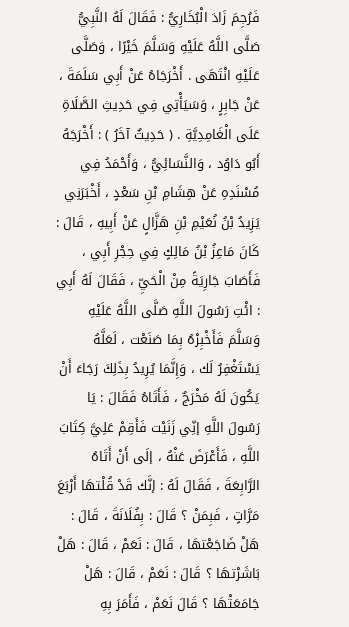فَرُجِمَ زَادَ الْبُخَارِيُّ : فَقَالَ لَهُ النَّبِيُّ صَلَّى اللَّهُ عَلَيْهِ وَسَلَّمَ خَيْرًا ، وَصَلَّى عَلَيْهِ انْتَهَى . أَخْرَجَاهُ عَنْ أَبِي سَلَمَةَ ، عَنْ جَابِرٍ ، وَسَيَأْتِي فِي حَدِيثِ الصَّلَاةِ عَلَى الْغَامِدِيَّةِ . ( حَدِيثٌ آخَرُ ) : أَخْرَجَهُ أَبُو دَاوُد ، وَالنَّسَائِيُّ ، وَأَحْمَدُ فِي مُسْنَدِهِ عَنْ هِشَامِ بْنِ سَعْدٍ ، أَخْبَرَنِي يَزِيدُ بْنُ نُعَيْمِ بْنِ هَزَّالٍ عَنْ أَبِيهِ ، قَالَ : كَانَ مَاعِزُ بْنُ مَالِكٍ فِي حِجْرِ أَبِي ، فَأَصَابَ جَارِيَةً مِنْ الْحَيِّ ، فَقَالَ لَهُ أَبِي : ائْتِ رَسُولَ اللَّهِ صَلَّى اللَّهُ عَلَيْهِ وَسَلَّمَ فَأَخْبِرْهُ بِمَا صَنَعْت ، لَعَلَّهُ يَسْتَغْفِرُ لَك ، وَإِنَّمَا يُرِيدُ بِذَلِكَ رَجَاءَ أَنْ يَكُونَ لَهُ مَخْرَجٌ ، فَأَتَاهُ فَقَالَ : يَا رَسُولَ اللَّهِ إنِّي زَنَيْت فَأَقِمْ عَلِيَّ كِتَابَ اللَّهِ ، فَأَعْرَضَ عَنْهُ ، إلَى أَنْ أَتَاهُ الرَّابِعَةَ ، فَقَالَ لَهُ : إنَّك قَدْ قُلْتهَا أَرْبَعَ مَرَّاتٍ ، فَبِمَنْ ؟ قَالَ : بِفُلَانَةَ ، قَالَ : هَلْ ضَاجَعْتهَا ، قَالَ : نَعَمْ ، قَالَ : هَلْ بَاشَرْتهَا ؟ قَالَ : نَعَمْ ، قَالَ : هَلْ جَامَعَتْهَا ؟ قَالَ نَعَمْ ، فَأَمَرَ بِهِ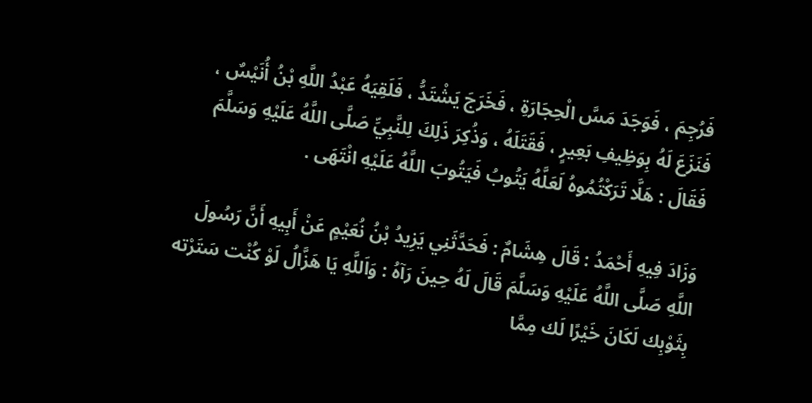فَرُجِمَ ، فَوَجَدَ مَسَّ الْحِجَارَةِ ، فَخَرَجَ يَشْتَدُّ ، فَلَقِيَهُ عَبْدُ اللَّهِ بْنُ أُنَيْسٌ ، فَنَزَعَ لَهُ بِوَظِيفِ بَعِيرٍ ، فَقَتَلَهُ ، وَذُكِرَ ذَلِكَ لِلنَّبِيِّ صَلَّى اللَّهُ عَلَيْهِ وَسَلَّمَ فَقَالَ : هَلَّا تَرَكْتُمُوهُ لَعَلَّهُ يَتُوبُ فَيَتُوبَ اللَّهُ عَلَيْهِ انْتَهَى .

وَزَادَ فِيهِ أَحْمَدُ : قَالَ هِشَامٌ : فَحَدَّثَنِي يَزِيدُ بْنُ نُعَيْمٍ عَنْ أَبِيهِ أَنَّ رَسُولَ اللَّهِ صَلَّى اللَّهُ عَلَيْهِ وَسَلَّمَ قَالَ لَهُ حِينَ رَآهُ : وَاَللَّهِ يَا هَزَّالُ لَوْ كُنْت سَتَرْته بِثَوْبِك لَكَانَ خَيْرًا لَك مِمَّا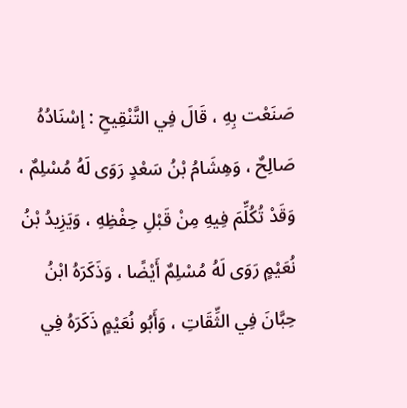صَنَعْت بِهِ ، قَالَ فِي التَّنْقِيحِ : إسْنَادُهُ صَالِحٌ ، وَهِشَامُ بْنُ سَعْدٍ رَوَى لَهُ مُسْلِمٌ ، وَقَدْ تُكُلِّمَ فِيهِ مِنْ قَبْلِ حِفْظِهِ ، وَيَزِيدُ بْنُ نُعَيْمٍ رَوَى لَهُ مُسْلِمٌ أَيْضًا ، وَذَكَرَهُ ابْنُ حِبَّانَ فِي الثِّقَاتِ ، وَأَبُو نُعَيْمٍ ذَكَرَهُ فِي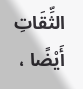الثِّقَاتِ أَيْضًا ،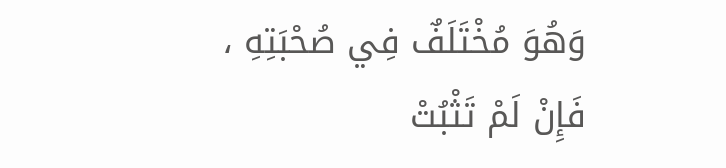وَهُوَ مُخْتَلَفٌ فِي صُحْبَتِهِ ، فَإِنْ لَمْ تَثْبُتْ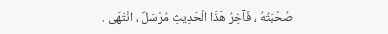صُحْبَتُهُ ، فَآخِرُ هَذَا الْحَدِيثِ مُرْسَلٌ ، انْتَهَى .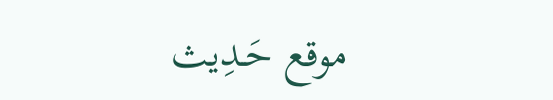موقع حَـدِيث